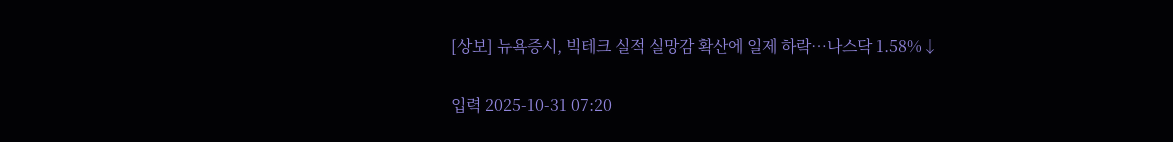[상보] 뉴욕증시, 빅테크 실적 실망감 확산에 일제 하락…나스닥 1.58%↓

입력 2025-10-31 07:20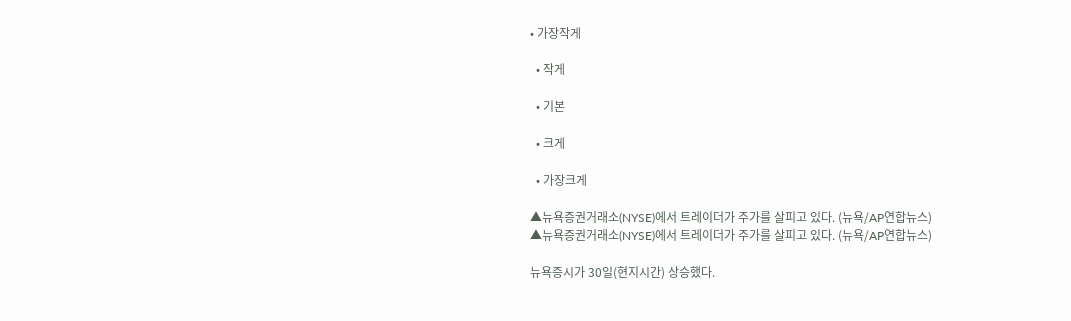• 가장작게

  • 작게

  • 기본

  • 크게

  • 가장크게

▲뉴욕증권거래소(NYSE)에서 트레이더가 주가를 살피고 있다. (뉴욕/AP연합뉴스)
▲뉴욕증권거래소(NYSE)에서 트레이더가 주가를 살피고 있다. (뉴욕/AP연합뉴스)

뉴욕증시가 30일(현지시간) 상승했다.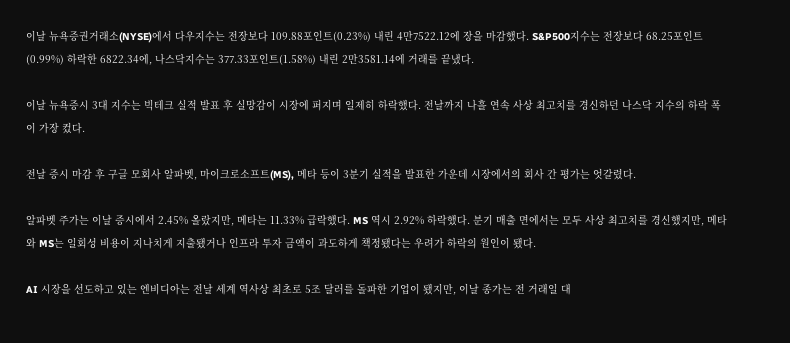이날 뉴욕증권거래소(NYSE)에서 다우지수는 전장보다 109.88포인트(0.23%) 내린 4만7522.12에 장을 마감했다. S&P500지수는 전장보다 68.25포인트(0.99%) 하락한 6822.34에, 나스닥지수는 377.33포인트(1.58%) 내린 2만3581.14에 거래를 끝냈다.

이날 뉴욕증시 3대 지수는 빅테크 실적 발표 후 실망감이 시장에 퍼지며 일제히 하락했다. 전날까지 나흘 연속 사상 최고치를 경신하던 나스닥 지수의 하락 폭이 가장 컸다.

전날 증시 마감 후 구글 모회사 알파벳, 마이크로소프트(MS), 메타 등이 3분기 실적을 발표한 가운데 시장에서의 회사 간 평가는 엇갈렸다.

알파벳 주가는 이날 증시에서 2.45% 올랐지만, 메타는 11.33% 급락했다. MS 역시 2.92% 하락했다. 분기 매출 면에서는 모두 사상 최고치를 경신했지만, 메타와 MS는 일회성 비용이 지나치게 지출됐거나 인프라 투자 금액이 과도하게 책정됐다는 우려가 하락의 원인이 됐다.

AI 시장을 선도하고 있는 엔비디아는 전날 세계 역사상 최초로 5조 달러를 돌파한 기업이 됐지만, 이날 종가는 전 거래일 대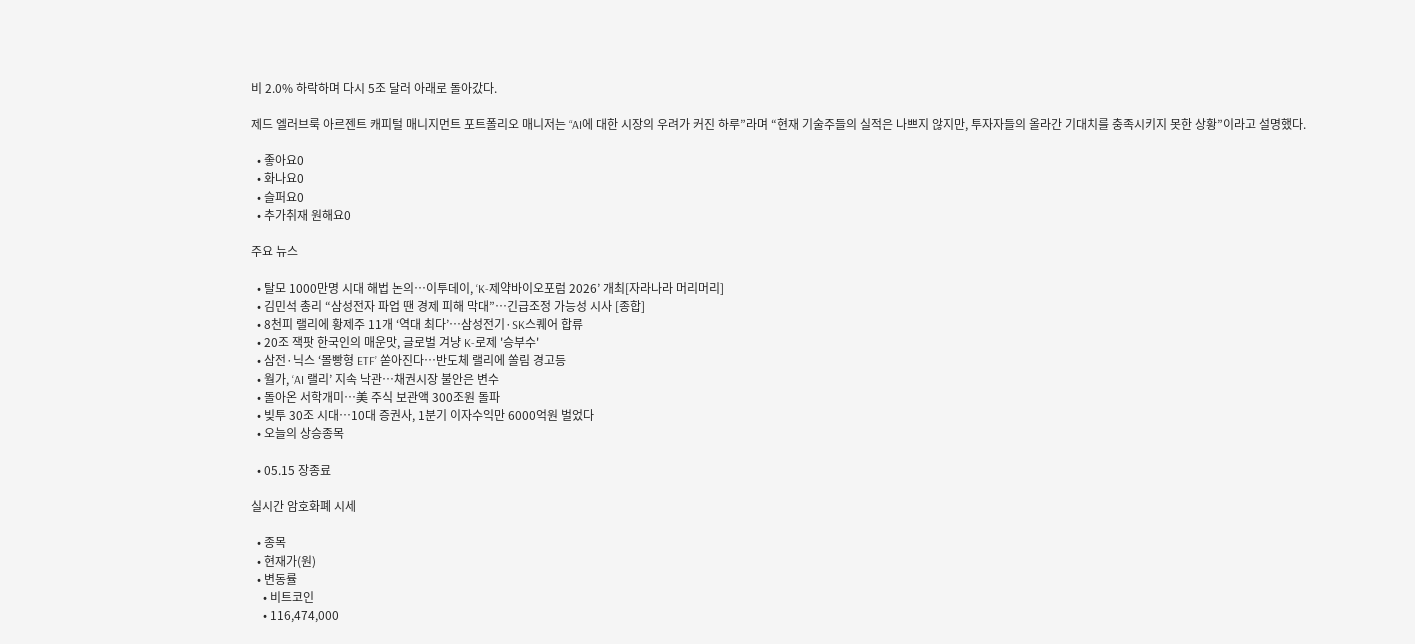비 2.0% 하락하며 다시 5조 달러 아래로 돌아갔다.

제드 엘러브룩 아르젠트 캐피털 매니지먼트 포트폴리오 매니저는 “AI에 대한 시장의 우려가 커진 하루”라며 “현재 기술주들의 실적은 나쁘지 않지만, 투자자들의 올라간 기대치를 충족시키지 못한 상황”이라고 설명했다.

  • 좋아요0
  • 화나요0
  • 슬퍼요0
  • 추가취재 원해요0

주요 뉴스

  • 탈모 1000만명 시대 해법 논의…이투데이, ‘K-제약바이오포럼 2026’ 개최[자라나라 머리머리]
  • 김민석 총리 “삼성전자 파업 땐 경제 피해 막대”…긴급조정 가능성 시사 [종합]
  • 8천피 랠리에 황제주 11개 ‘역대 최다’…삼성전기·SK스퀘어 합류
  • 20조 잭팟 한국인의 매운맛, 글로벌 겨냥 K-로제 '승부수'
  • 삼전·닉스 ‘몰빵형 ETF’ 쏟아진다…반도체 랠리에 쏠림 경고등
  • 월가, ‘AI 랠리’ 지속 낙관…채권시장 불안은 변수
  • 돌아온 서학개미…美 주식 보관액 300조원 돌파
  • 빚투 30조 시대…10대 증권사, 1분기 이자수익만 6000억원 벌었다
  • 오늘의 상승종목

  • 05.15 장종료

실시간 암호화폐 시세

  • 종목
  • 현재가(원)
  • 변동률
    • 비트코인
    • 116,474,000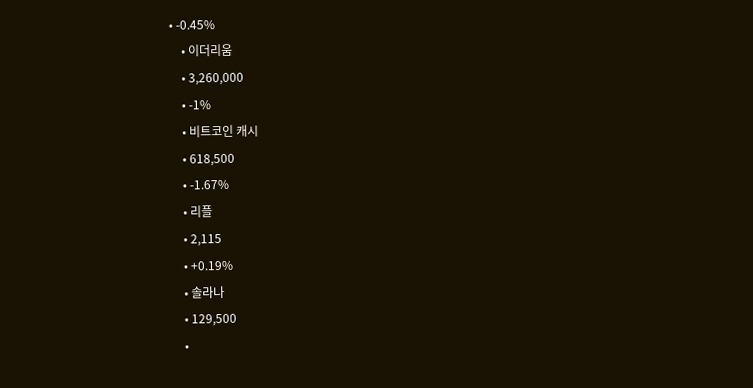• -0.45%
    • 이더리움
    • 3,260,000
    • -1%
    • 비트코인 캐시
    • 618,500
    • -1.67%
    • 리플
    • 2,115
    • +0.19%
    • 솔라나
    • 129,500
    •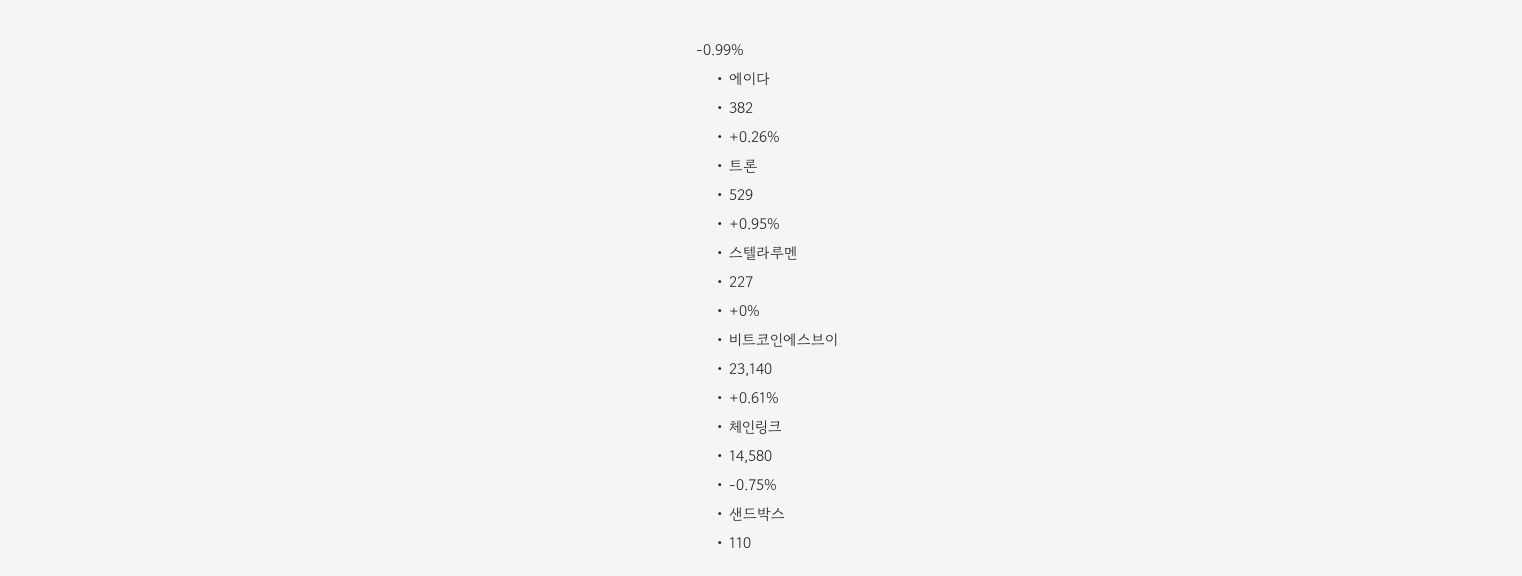-0.99%
    • 에이다
    • 382
    • +0.26%
    • 트론
    • 529
    • +0.95%
    • 스텔라루멘
    • 227
    • +0%
    • 비트코인에스브이
    • 23,140
    • +0.61%
    • 체인링크
    • 14,580
    • -0.75%
    • 샌드박스
    • 110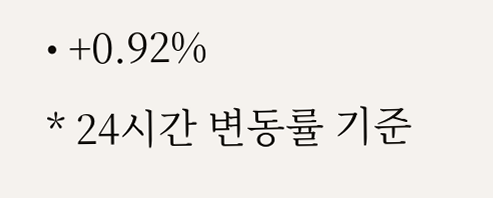• +0.92%
* 24시간 변동률 기준